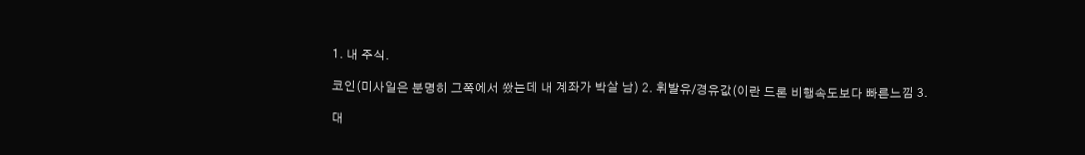1. 내 주식.

코인(미사일은 분명히 그쪽에서 쐈는데 내 계좌가 박살 남) 2. 휘발유/경유값(이란 드론 비행속도보다 빠른느낌 3.

대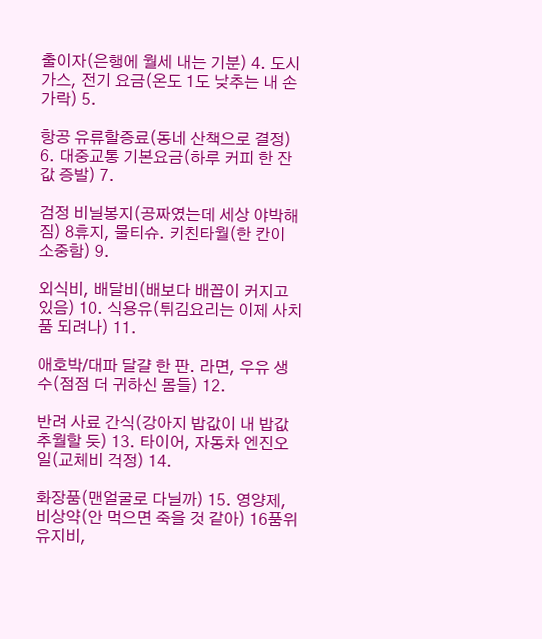출이자(은행에 월세 내는 기분) 4. 도시가스, 전기 요금(온도 1도 낮추는 내 손가락) 5.

항공 유류할증료(동네 산책으로 결정) 6. 대중교통 기본요금(하루 커피 한 잔 값 증발) 7.

검정 비닐봉지(공짜였는데 세상 야박해짐) 8휴지, 물티슈. 키친타월(한 칸이 소중함) 9.

외식비, 배달비(배보다 배꼽이 커지고 있음) 10. 식용유(튀김요리는 이제 사치품 되려나) 11.

애호박/대파 달걀 한 판. 라면, 우유 생수(점점 더 귀하신 몸들) 12.

반려 사료 간식(강아지 밥값이 내 밥값 추월할 듯) 13. 타이어, 자동차 엔진오일(교체비 걱정) 14.

화장품(맨얼굴로 다닐까) 15. 영양제, 비상약(안 먹으면 죽을 것 같아) 16품위유지비,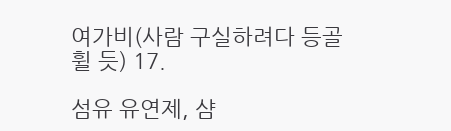여가비(사람 구실하려다 등골 휠 듯) 17.

섬유 유연제, 샴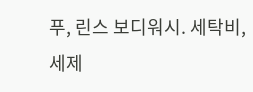푸, 린스 보디워시. 세탁비, 세제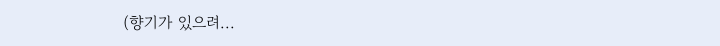(향기가 있으려...